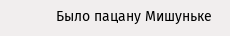Было пацану Мишуньке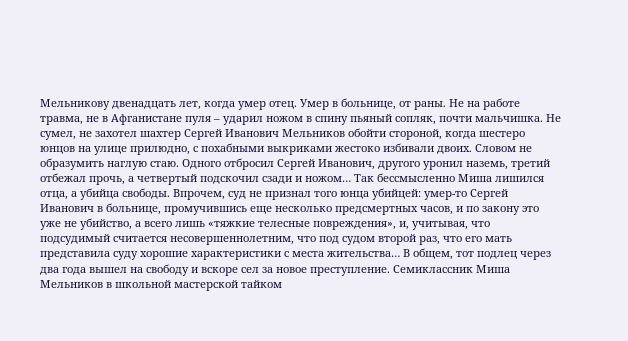Мельникову двенадцать лет, когда умер отец. Умер в больнице, от раны. Не на работе травма, не в Афганистане пуля – ударил ножом в спину пьяный сопляк, почти мальчишка. Не сумел, не захотел шахтер Сергей Иванович Мельников обойти стороной, когда шестеро юнцов на улице прилюдно, с похабными выкриками жестоко избивали двоих. Словом не образумить наглую стаю. Одного отбросил Сергей Иванович, другого уронил наземь, третий отбежал прочь, а четвертый подскочил сзади и ножом… Так бессмысленно Миша лишился отца, а убийца свободы. Впрочем, суд не признал того юнца убийцей: умер-то Сергей Иванович в больнице, промучившись еще несколько предсмертных часов, и по закону это уже не убийство, а всего лишь «тяжкие телесные повреждения», и, учитывая, что подсудимый считается несовершеннолетним, что под судом второй раз, что его мать представила суду хорошие характеристики с места жительства… В общем, тот подлец через два года вышел на свободу и вскоре сел за новое преступление. Семиклассник Миша Мельников в школьной мастерской тайком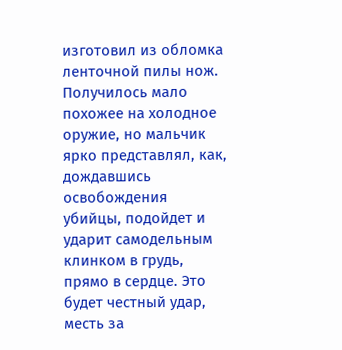изготовил из обломка ленточной пилы нож. Получилось мало похожее на холодное оружие, но мальчик ярко представлял, как, дождавшись освобождения убийцы, подойдет и ударит самодельным клинком в грудь, прямо в сердце. Это будет честный удар, месть за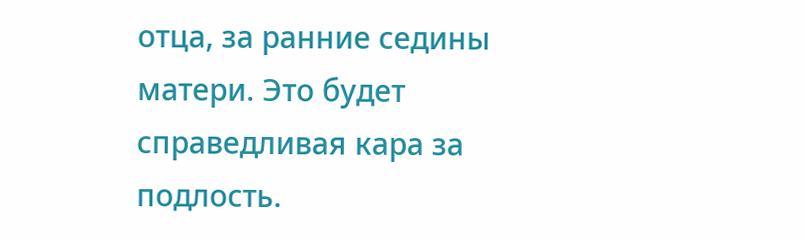отца, за ранние седины матери. Это будет справедливая кара за подлость.